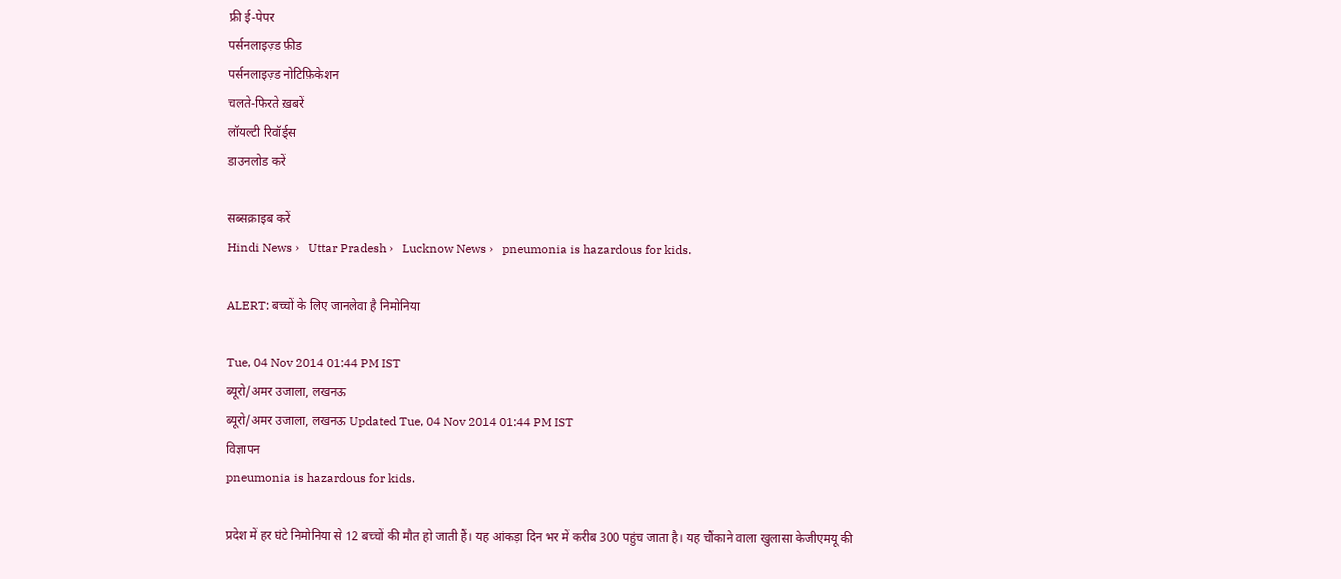फ्री ई-पेपर
पर्सनलाइज़्ड फ़ीड
पर्सनलाइज़्ड नोटिफ़िकेशन
चलते-फिरते ख़बरें
लॉयल्टी रिवॉर्ड्स
डाउनलोड करें

सब्सक्राइब करें
Hindi News ›   Uttar Pradesh ›   Lucknow News ›   pneumonia is hazardous for kids.

ALERT: बच्चों के लिए जानलेवा है निमोनिया

Tue, 04 Nov 2014 01:44 PM IST
ब्यूरो/अमर उजाला, लखनऊ
ब्यूरो/अमर उजाला, लखनऊ Updated Tue, 04 Nov 2014 01:44 PM IST
विज्ञापन
pneumonia is hazardous for kids.

प्रदेश में हर घंटे निमोनिया से 12 बच्चों की मौत हो जाती हैं। यह आंकड़ा दिन भर में करीब 300 पहुंच जाता है। यह चौंकाने वाला खुलासा केजीएमयू की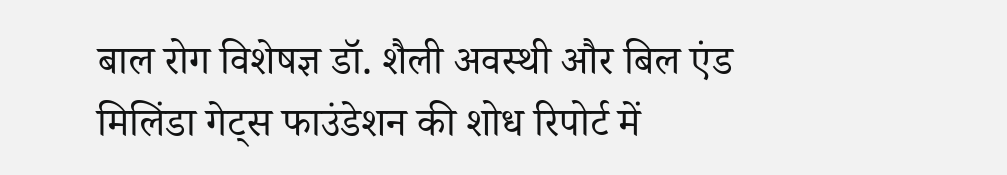बाल रोग विशेषज्ञ डॉ. शैली अवस्थी और बिल एंड मिलिंडा गेट्स फाउंडेशन की शोध रिपोर्ट में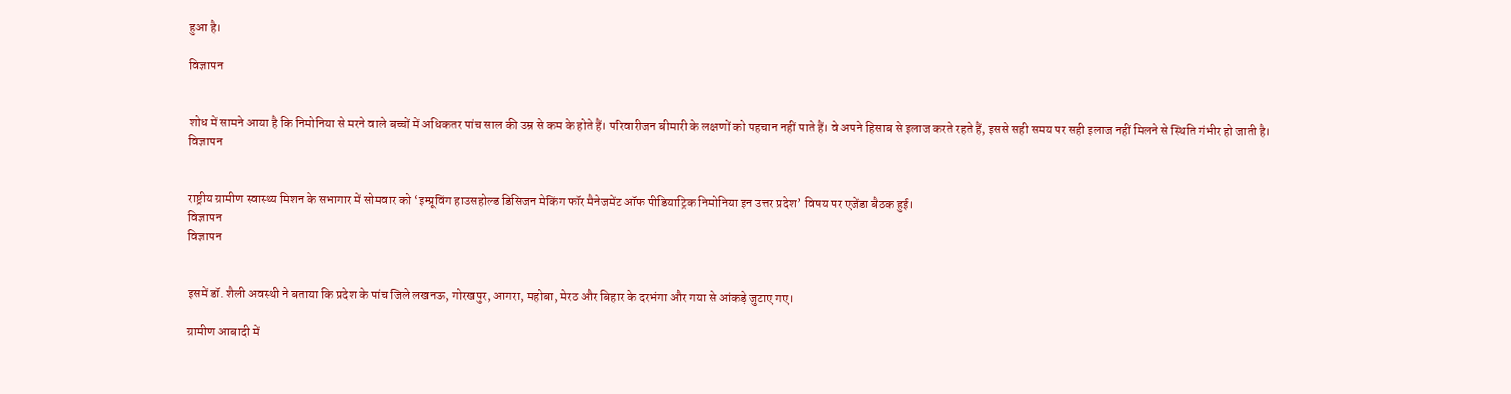हुआ है।

विज्ञापन


शोध में सामने आया है कि निमोनिया से मरने वाले बच्चों में अधिकतर पांच साल की उम्र से कम के होते हैं। परिवारीजन बीमारी के लक्षणों को पहचान नहीं पाते हैं। वे अपने हिसाब से इलाज करते रहते हैं, इससे सही समय पर सही इलाज नहीं मिलने से स्थिति गंभीर हो जाती है।
विज्ञापन


राष्ट्रीय ग्रामीण स्वास्थ्य मिशन के सभागार में सोमवार को ‘इम्प्रूविंग हाउसहोल्ड डिसिजन मेकिंग फॉर मैनेजमेंट ऑफ पीडियाट्रिक निमोनिया इन उत्तर प्रदेश’ विषय पर एजेंडा बैठक हुई।
विज्ञापन
विज्ञापन


इसमें डॉ. शैली अवस्थी ने बताया कि प्रदेश के पांच जिले लखनऊ, गोरखपुर, आगरा, महोबा, मेरठ और बिहार के दरभंगा और गया से आंकड़े जुटाए गए।

ग्रामीण आबादी में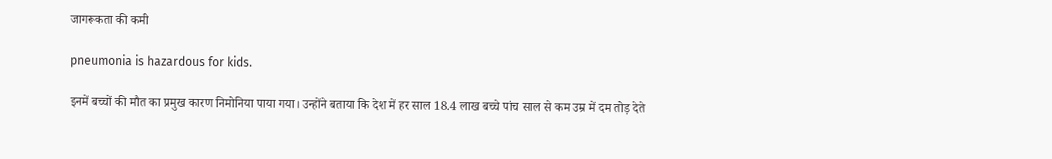जागरूकता की कमी

pneumonia is hazardous for kids.

इनमें बच्चों की मौत का प्रमुख कारण निमोनिया पाया गया। उन्होंने बताया कि देश में हर साल 18.4 लाख बच्चे पांच साल से कम उम्र में दम तोड़ देते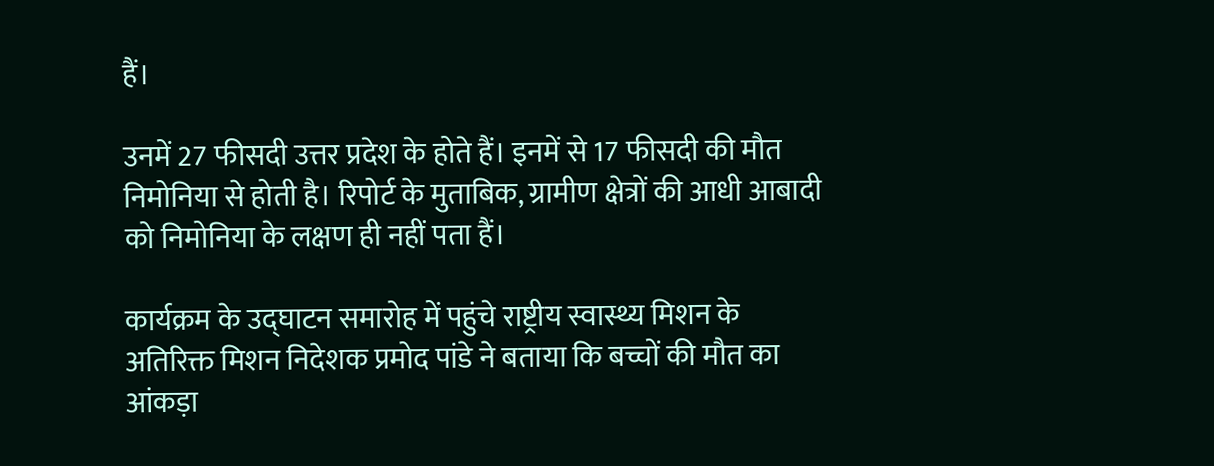हैं।

उनमें 27 फीसदी उत्तर प्रदेश के होते हैं। इनमें से 17 फीसदी की मौत निमोनिया से होती है। रिपोर्ट के मुताबिक, ग्रामीण क्षेत्रों की आधी आबादी को निमोनिया के लक्षण ही नहीं पता हैं।

कार्यक्रम के उद्घाटन समारोह में पहुंचे राष्ट्रीय स्वास्थ्य मिशन के अतिरिक्त मिशन निदेशक प्रमोद पांडे ने बताया कि बच्चों की मौत का आंकड़ा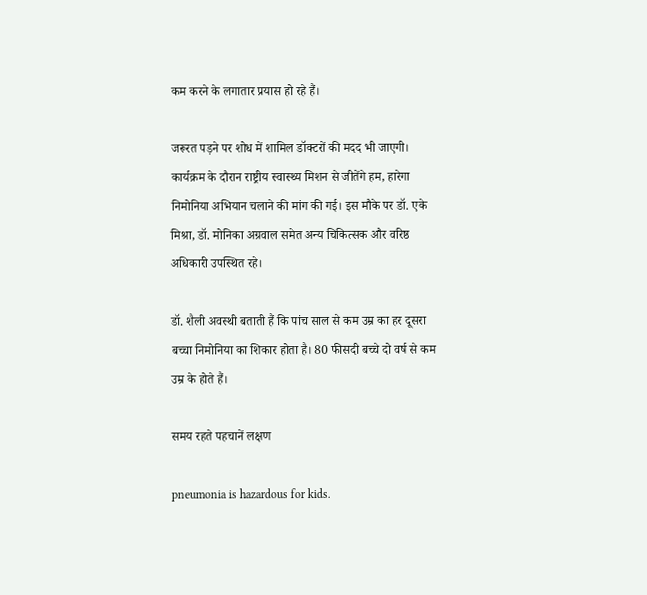कम करने के लगातार प्रयास हो रहे हैं।

जरूरत पड़ने पर शोध में शामिल डॉक्टरों की मदद भी जाएगी। कार्यक्रम के दौरान राष्ट्रीय स्वास्थ्य मिशन से जीतेंगे हम, हारेगा निमोनिया अभियान चलाने की मांग की गई। इस मौके पर डॉ. एके मिश्रा, डॉ. मोनिका अग्रवाल समेत अन्य चिकित्सक और वरिष्ठ अधिकारी उपस्थित रहे।

डॉ. शैली अवस्थी बताती हैं कि पांच साल से कम उम्र का हर दूसरा बच्चा निमोनिया का शिकार होता है। 80 फीसदी बच्चे दो वर्ष से कम उम्र के होते हैं।

समय रहते पहचानें लक्षण

pneumonia is hazardous for kids.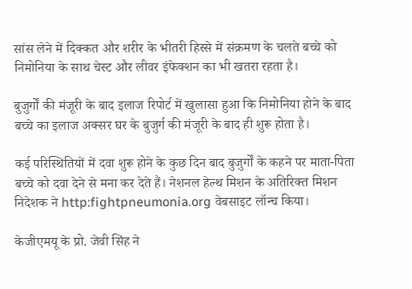सांस लेने में दिक्कत और शरीर के भीतरी हिस्से में संक्रमण के चलते बच्चे को निमोनिया के साथ चेस्ट और लीवर इंफेक्शन का भी खतरा रहता है।

बुजुर्गों की मंजूरी के बाद इलाज रिपोर्ट में खुलासा हुआ कि निमोनिया होने के बाद बच्चे का इलाज अक्सर घर के बुजुर्ग की मंजूरी के बाद ही शुरू होता है।

कई परिस्थितियों में दवा शुरू होने के कुछ दिन बाद बुजुर्गों के कहने पर माता-पिता बच्चे को दवा देने से मना कर देते हैं। नेशनल हेल्थ मिशन के अतिरिक्त मिशन निदेशक ने http:fightpneumonia.org वेबसाइट लॉन्च किया।

केजीएमयू के प्रो. जेवी सिंह ने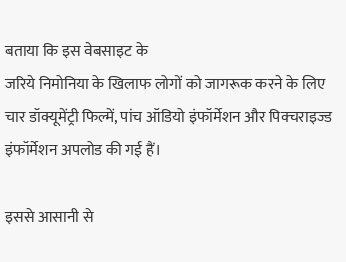बताया कि इस वेबसाइट के
जरिये निमोनिया के खिलाफ लोगों को जागरूक करने के लिए चार डॉक्यूमेंट्री फिल्में, पांच ऑडियो इंफॉर्मेशन और पिक्चराइज्ड इंफॉर्मेशन अपलोड की गई हैं।

इससे आसानी से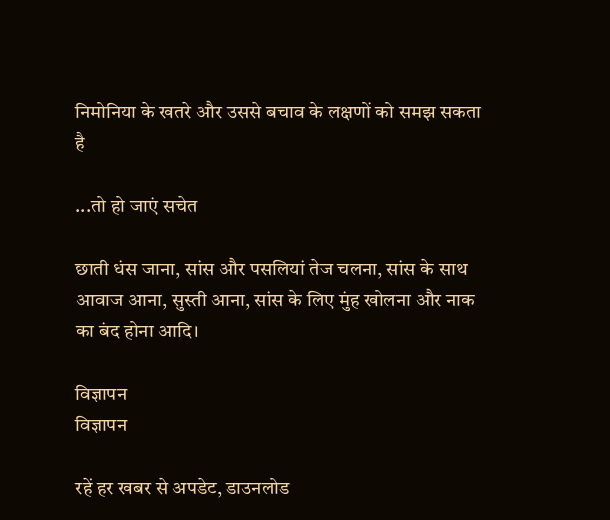निमोनिया के खतरे और उससे बचाव के लक्षणों को समझ सकता है

...तो हो जाएं सचेत

छाती धंस जाना, सांस और पसलियां तेज चलना, सांस के साथ आवाज आना, सुस्ती आना, सांस के लिए मुंह खोलना और नाक का बंद होना आदि।

विज्ञापन
विज्ञापन

रहें हर खबर से अपडेट, डाउनलोड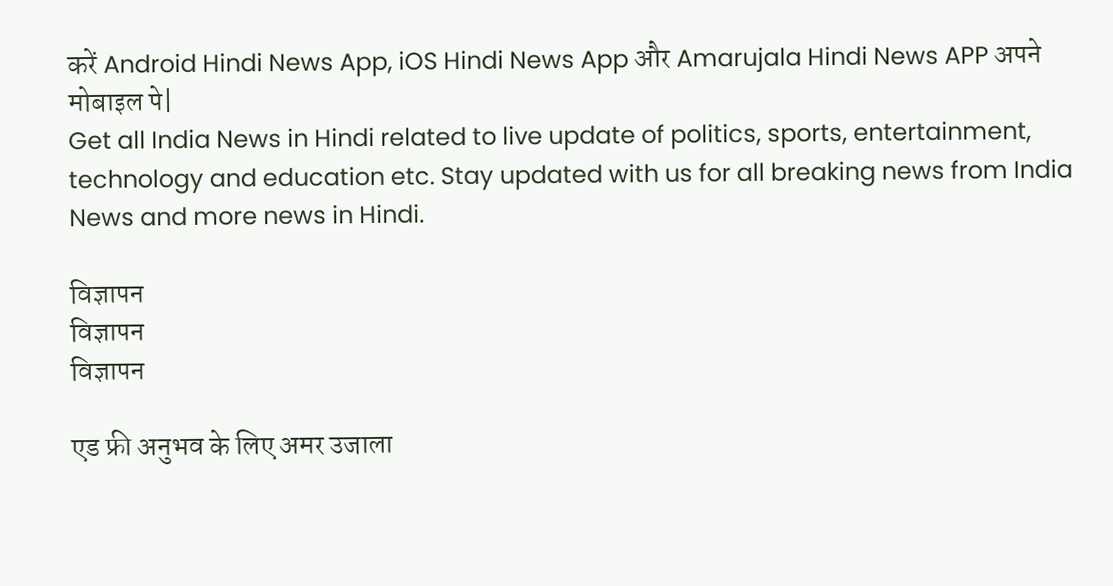करें Android Hindi News App, iOS Hindi News App और Amarujala Hindi News APP अपने मोबाइल पे|
Get all India News in Hindi related to live update of politics, sports, entertainment, technology and education etc. Stay updated with us for all breaking news from India News and more news in Hindi.

विज्ञापन
विज्ञापन
विज्ञापन

एड फ्री अनुभव के लिए अमर उजाला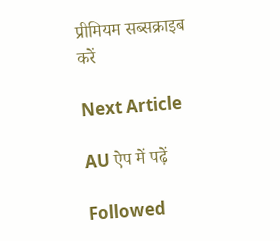प्रीमियम सब्सक्राइब करें

Next Article

AU ऐप में पढ़ें

Followed